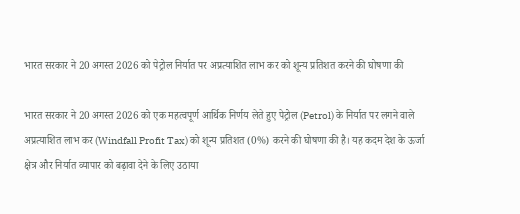भारत सरकार ने 20 अगस्त 2026 को पेट्रोल निर्यात पर अप्रत्याशित लाभ कर को शून्य प्रतिशत करने की घोषणा की

भारत सरकार ने 20 अगस्त 2026 को एक महत्वपूर्ण आर्थिक निर्णय लेते हुए पेट्रोल (Petrol) के निर्यात पर लगने वाले अप्रत्याशित लाभ कर (Windfall Profit Tax) को शून्य प्रतिशत (0%) करने की घोषणा की है। यह कदम देश के ऊर्जा क्षेत्र और निर्यात व्यापार को बढ़ावा देने के लिए उठाया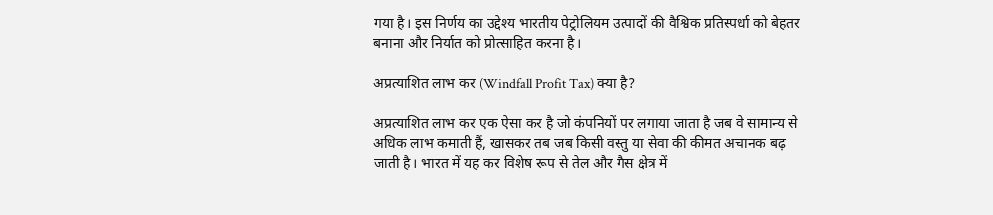गया है। इस निर्णय का उद्देश्य भारतीय पेट्रोलियम उत्पादों की वैश्विक प्रतिस्पर्धा को बेहतर बनाना और निर्यात को प्रोत्साहित करना है।

अप्रत्याशित लाभ कर (Windfall Profit Tax) क्या है?

अप्रत्याशित लाभ कर एक ऐसा कर है जो कंपनियों पर लगाया जाता है जब वे सामान्य से अधिक लाभ कमाती हैं, खासकर तब जब किसी वस्तु या सेवा की कीमत अचानक बढ़ जाती है। भारत में यह कर विशेष रूप से तेल और गैस क्षेत्र में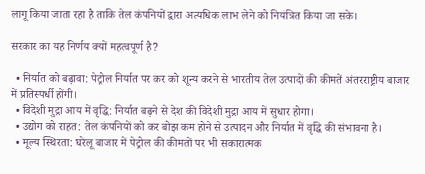लागू किया जाता रहा है ताकि तेल कंपनियों द्वारा अत्यधिक लाभ लेने को नियंत्रित किया जा सके।

सरकार का यह निर्णय क्यों महत्वपूर्ण है?

  • निर्यात को बढ़ावा: पेट्रोल निर्यात पर कर को शून्य करने से भारतीय तेल उत्पादों की कीमतें अंतरराष्ट्रीय बाजार में प्रतिस्पर्धी होंगी।
  • विदेशी मुद्रा आय में वृद्धि: निर्यात बढ़ने से देश की विदेशी मुद्रा आय में सुधार होगा।
  • उद्योग को राहत: तेल कंपनियों को कर बोझ कम होने से उत्पादन और निर्यात में वृद्धि की संभावना है।
  • मूल्य स्थिरता: घरेलू बाजार में पेट्रोल की कीमतों पर भी सकारात्मक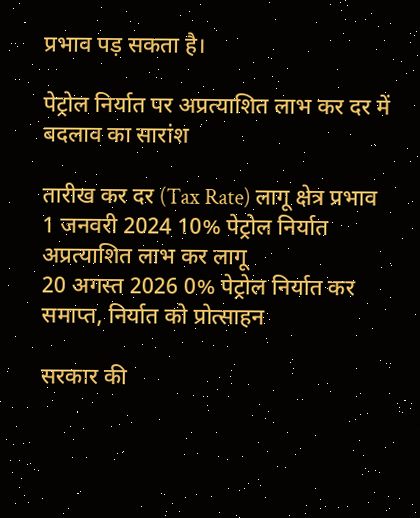प्रभाव पड़ सकता है।

पेट्रोल निर्यात पर अप्रत्याशित लाभ कर दर में बदलाव का सारांश

तारीख कर दर (Tax Rate) लागू क्षेत्र प्रभाव
1 जनवरी 2024 10% पेट्रोल निर्यात अप्रत्याशित लाभ कर लागू
20 अगस्त 2026 0% पेट्रोल निर्यात कर समाप्त, निर्यात को प्रोत्साहन

सरकार की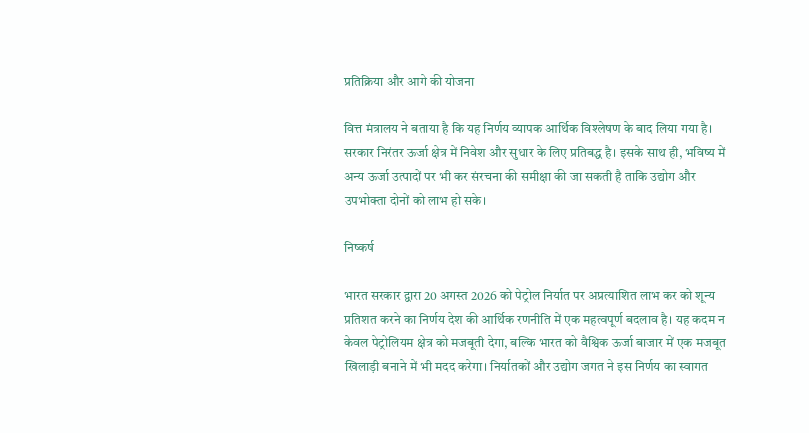प्रतिक्रिया और आगे की योजना

वित्त मंत्रालय ने बताया है कि यह निर्णय व्यापक आर्थिक विश्लेषण के बाद लिया गया है। सरकार निरंतर ऊर्जा क्षेत्र में निवेश और सुधार के लिए प्रतिबद्ध है। इसके साथ ही, भविष्य में अन्य ऊर्जा उत्पादों पर भी कर संरचना की समीक्षा की जा सकती है ताकि उद्योग और उपभोक्ता दोनों को लाभ हो सके।

निष्कर्ष

भारत सरकार द्वारा 20 अगस्त 2026 को पेट्रोल निर्यात पर अप्रत्याशित लाभ कर को शून्य प्रतिशत करने का निर्णय देश की आर्थिक रणनीति में एक महत्वपूर्ण बदलाव है। यह कदम न केवल पेट्रोलियम क्षेत्र को मजबूती देगा, बल्कि भारत को वैश्विक ऊर्जा बाजार में एक मजबूत खिलाड़ी बनाने में भी मदद करेगा। निर्यातकों और उद्योग जगत ने इस निर्णय का स्वागत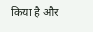किया है और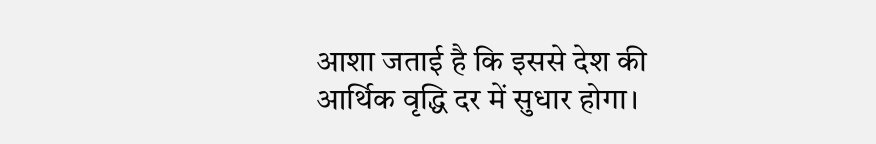आशा जताई है कि इससे देश की आर्थिक वृद्धि दर में सुधार होगा।